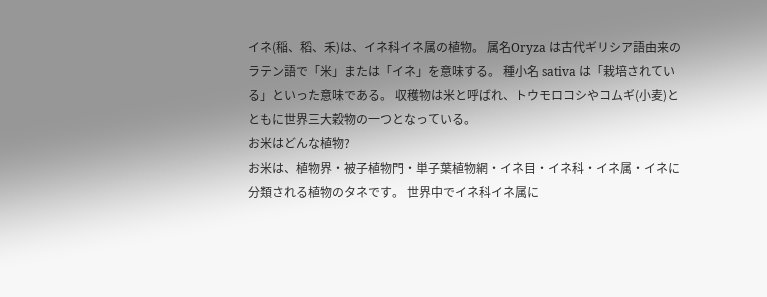イネ(稲、稻、禾)は、イネ科イネ属の植物。 属名Oryza は古代ギリシア語由来のラテン語で「米」または「イネ」を意味する。 種小名 sativa は「栽培されている」といった意味である。 収穫物は米と呼ばれ、トウモロコシやコムギ(小麦)とともに世界三大穀物の一つとなっている。
お米はどんな植物?
お米は、植物界・被子植物門・単子葉植物網・イネ目・イネ科・イネ属・イネに分類される植物のタネです。 世界中でイネ科イネ属に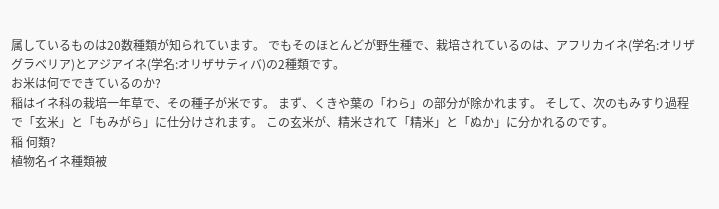属しているものは20数種類が知られています。 でもそのほとんどが野生種で、栽培されているのは、アフリカイネ(学名:オリザグラベリア)とアジアイネ(学名:オリザサティバ)の2種類です。
お米は何でできているのか?
稲はイネ科の栽培一年草で、その種子が米です。 まず、くきや葉の「わら」の部分が除かれます。 そして、次のもみすり過程で「玄米」と「もみがら」に仕分けされます。 この玄米が、精米されて「精米」と「ぬか」に分かれるのです。
稲 何類?
植物名イネ種類被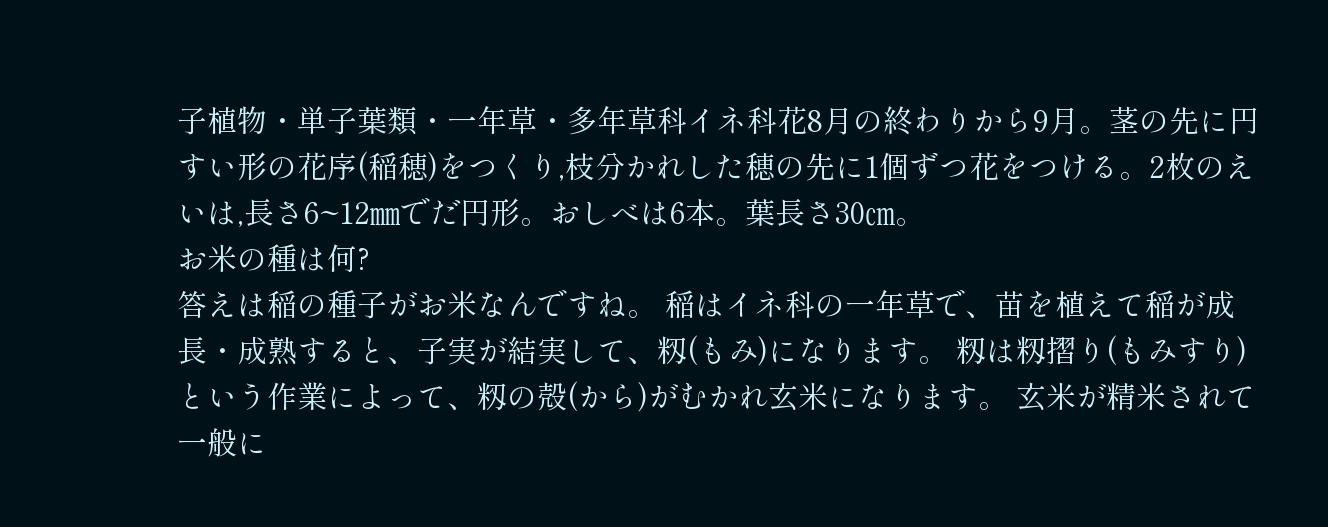子植物・単子葉類・一年草・多年草科イネ科花8月の終わりから9月。茎の先に円すい形の花序(稲穂)をつくり,枝分かれした穂の先に1個ずつ花をつける。2枚のえいは,長さ6~12㎜でだ円形。おしべは6本。葉長さ30㎝。
お米の種は何?
答えは稲の種子がお米なんですね。 稲はイネ科の一年草で、苗を植えて稲が成長・成熟すると、子実が結実して、籾(もみ)になります。 籾は籾摺り(もみすり)という作業によって、籾の殻(から)がむかれ玄米になります。 玄米が精米されて一般に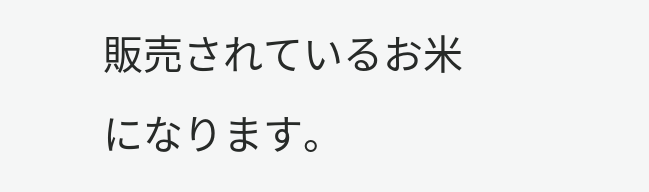販売されているお米になります。